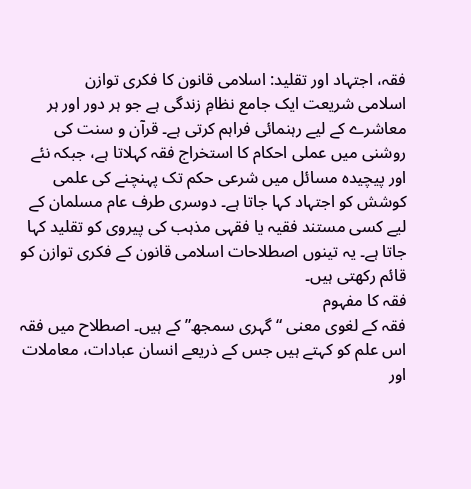فقہ، اجتہاد اور تقلید: اسلامی قانون کا فکری توازن
اسلامی شریعت ایک جامع نظامِ زندگی ہے جو ہر دور اور ہر معاشرے کے لیے رہنمائی فراہم کرتی ہے۔ قرآن و سنت کی روشنی میں عملی احکام کا استخراج فقہ کہلاتا ہے، جبکہ نئے اور پیچیدہ مسائل میں شرعی حکم تک پہنچنے کی علمی کوشش کو اجتہاد کہا جاتا ہے۔ دوسری طرف عام مسلمان کے لیے کسی مستند فقیہ یا فقہی مذہب کی پیروی کو تقلید کہا جاتا ہے۔ یہ تینوں اصطلاحات اسلامی قانون کے فکری توازن کو قائم رکھتی ہیں۔
فقہ کا مفہوم
فقہ کے لغوی معنی “گہری سمجھ” کے ہیں۔ اصطلاح میں فقہ اس علم کو کہتے ہیں جس کے ذریعے انسان عبادات، معاملات اور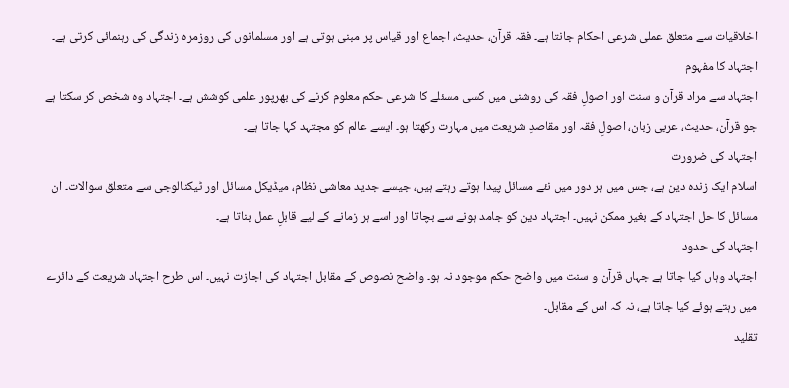اخلاقیات سے متعلق عملی شرعی احکام جانتا ہے۔ فقہ قرآن، حدیث، اجماع اور قیاس پر مبنی ہوتی ہے اور مسلمانوں کی روزمرہ زندگی کی رہنمائی کرتی ہے۔
اجتہاد کا مفہوم
اجتہاد سے مراد قرآن و سنت اور اصولِ فقہ کی روشنی میں کسی مسئلے کا شرعی حکم معلوم کرنے کی بھرپور علمی کوشش ہے۔ اجتہاد وہ شخص کر سکتا ہے جو قرآن، حدیث، عربی زبان، اصولِ فقہ اور مقاصدِ شریعت میں مہارت رکھتا ہو۔ ایسے عالم کو مجتہد کہا جاتا ہے۔
اجتہاد کی ضرورت
اسلام ایک زندہ دین ہے، جس میں ہر دور میں نئے مسائل پیدا ہوتے رہتے ہیں، جیسے جدید معاشی نظام، میڈیکل مسائل اور ٹیکنالوجی سے متعلق سوالات۔ ان مسائل کا حل اجتہاد کے بغیر ممکن نہیں۔ اجتہاد دین کو جامد ہونے سے بچاتا اور اسے ہر زمانے کے لیے قابلِ عمل بناتا ہے۔
اجتہاد کی حدود
اجتہاد وہاں کیا جاتا ہے جہاں قرآن و سنت میں واضح حکم موجود نہ ہو۔ واضح نصوص کے مقابل اجتہاد کی اجازت نہیں۔ اس طرح اجتہاد شریعت کے دائرے میں رہتے ہوئے کیا جاتا ہے، نہ کہ اس کے مقابل۔
تقلید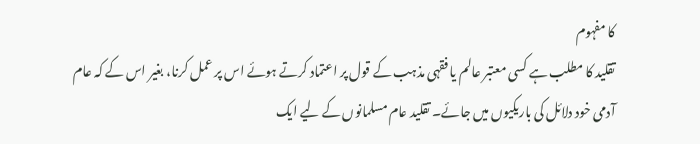کا مفہوم
تقلید کا مطلب ہے کسی معتبر عالم یا فقہی مذہب کے قول پر اعتماد کرتے ہوئے اس پر عمل کرنا، بغیر اس کے کہ عام آدمی خود دلائل کی باریکیوں میں جائے۔ تقلید عام مسلمانوں کے لیے ایک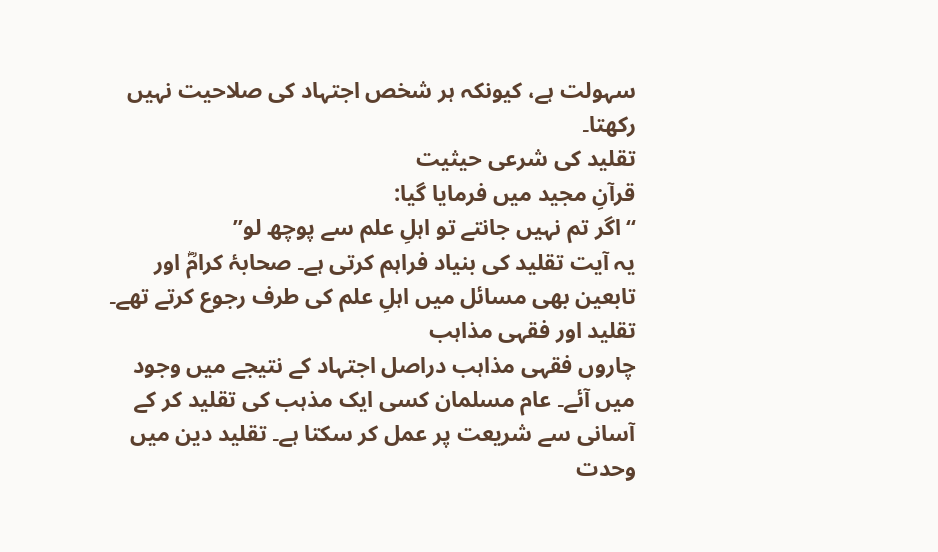سہولت ہے، کیونکہ ہر شخص اجتہاد کی صلاحیت نہیں رکھتا۔
تقلید کی شرعی حیثیت
قرآنِ مجید میں فرمایا گیا:
“اگر تم نہیں جانتے تو اہلِ علم سے پوچھ لو”
یہ آیت تقلید کی بنیاد فراہم کرتی ہے۔ صحابۂ کرامؓ اور تابعین بھی مسائل میں اہلِ علم کی طرف رجوع کرتے تھے۔
تقلید اور فقہی مذاہب
چاروں فقہی مذاہب دراصل اجتہاد کے نتیجے میں وجود میں آئے۔ عام مسلمان کسی ایک مذہب کی تقلید کر کے آسانی سے شریعت پر عمل کر سکتا ہے۔ تقلید دین میں وحدت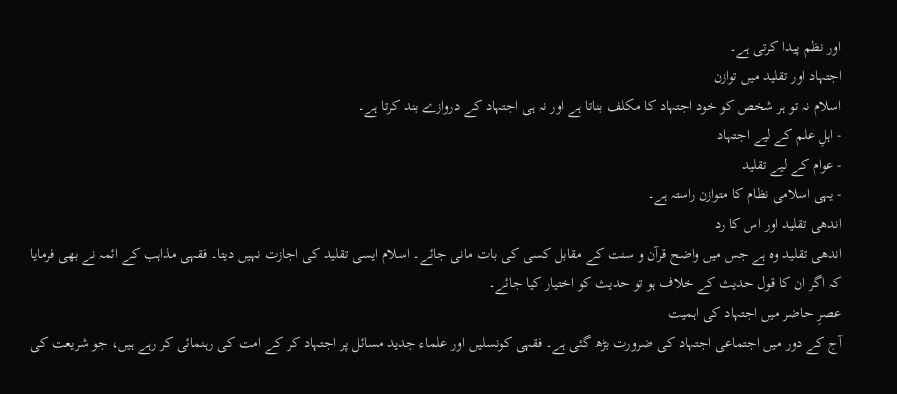اور نظم پیدا کرتی ہے۔
اجتہاد اور تقلید میں توازن
اسلام نہ تو ہر شخص کو خود اجتہاد کا مکلف بناتا ہے اور نہ ہی اجتہاد کے دروازے بند کرتا ہے۔
- اہلِ علم کے لیے اجتہاد
- عوام کے لیے تقلید
- یہی اسلامی نظام کا متوازن راستہ ہے۔
اندھی تقلید اور اس کا رد
اندھی تقلید وہ ہے جس میں واضح قرآن و سنت کے مقابل کسی کی بات مانی جائے۔ اسلام ایسی تقلید کی اجازت نہیں دیتا۔ فقہی مذاہب کے ائمہ نے بھی فرمایا کہ اگر ان کا قول حدیث کے خلاف ہو تو حدیث کو اختیار کیا جائے۔
عصرِ حاضر میں اجتہاد کی اہمیت
آج کے دور میں اجتماعی اجتہاد کی ضرورت بڑھ گئی ہے۔ فقہی کونسلیں اور علماء جدید مسائل پر اجتہاد کر کے امت کی رہنمائی کر رہے ہیں، جو شریعت کی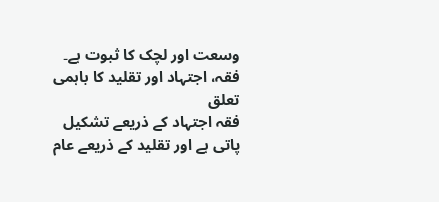وسعت اور لچک کا ثبوت ہے۔
فقہ، اجتہاد اور تقلید کا باہمی تعلق
فقہ اجتہاد کے ذریعے تشکیل پاتی ہے اور تقلید کے ذریعے عام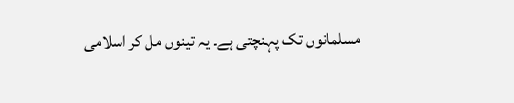مسلمانوں تک پہنچتی ہے۔ یہ تینوں مل کر اسلامی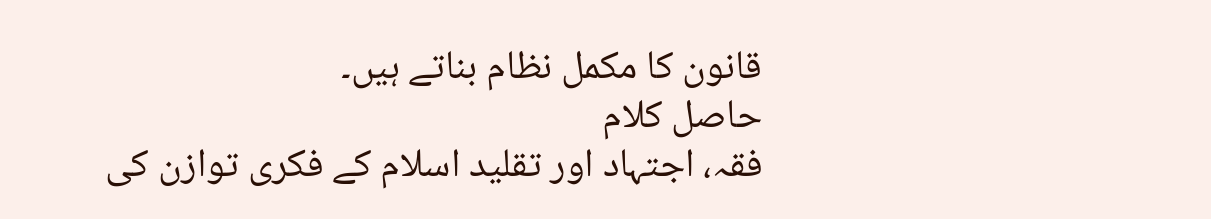قانون کا مکمل نظام بناتے ہیں۔
حاصل کلام
فقہ، اجتہاد اور تقلید اسلام کے فکری توازن کی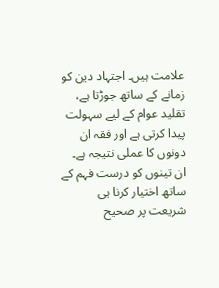علامت ہیں۔ اجتہاد دین کو زمانے کے ساتھ جوڑتا ہے، تقلید عوام کے لیے سہولت پیدا کرتی ہے اور فقہ ان دونوں کا عملی نتیجہ ہے۔ ان تینوں کو درست فہم کے ساتھ اختیار کرنا ہی شریعت پر صحیح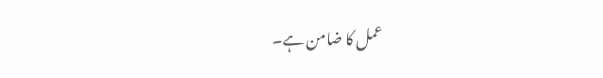عمل کا ضامن ہے۔